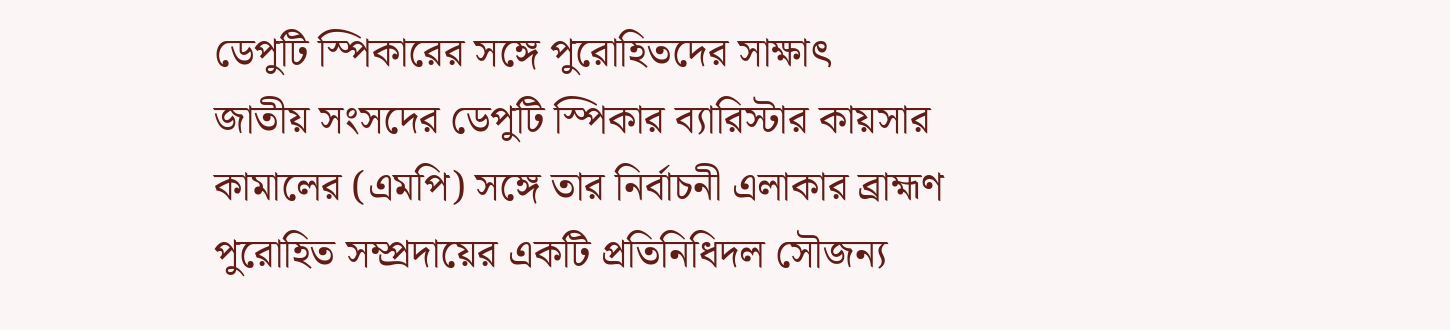ডেপুটি স্পিকারের সঙ্গে পুরোহিতদের সাক্ষাৎ
জাতীয় সংসদের ডেপুটি স্পিকার ব্যারিস্টার কায়সার কামালের (এমপি) সঙ্গে তার নির্বাচনী এলাকার ব্রাহ্মণ পুরোহিত সম্প্রদায়ের একটি প্রতিনিধিদল সৌজন্য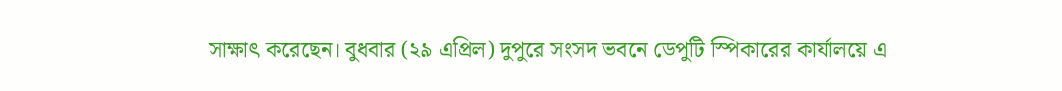সাক্ষাৎ করেছেন। বুধবার (২৯ এপ্রিল) দুপুরে সংসদ ভবনে ডেপুটি স্পিকারের কার্যালয়ে এ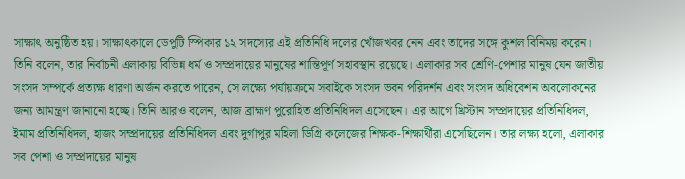সাক্ষাৎ অনুষ্ঠিত হয়। সাক্ষাৎকালে ডেপুটি স্পিকার ১২ সদস্যের এই প্রতিনিধি দলের খোঁজখবর নেন এবং তাদের সঙ্গে কুশল বিনিময় করেন। তিনি বলেন, তার নির্বাচনী এলাকায় বিভিন্ন ধর্ম ও সম্প্রদায়ের মানুষের শান্তিপূর্ণ সহাবস্থান রয়েছে। এলাকার সব শ্রেণি-পেশার মানুষ যেন জাতীয় সংসদ সম্পর্কে প্রত্যক্ষ ধারণা অর্জন করতে পারেন, সে লক্ষ্যে পর্যায়ক্রমে সবাইকে সংসদ ভবন পরিদর্শন এবং সংসদ অধিবেশন অবলোকনের জন্য আমন্ত্রণ জানানো হচ্ছে। তিনি আরও বলেন, আজ ব্রাহ্মণ পুরোহিত প্রতিনিধিদল এসেছেন। এর আগে খ্রিস্টান সম্প্রদায়ের প্রতিনিধিদল, ইমাম প্রতিনিধিদল, হাজং সম্প্রদায়ের প্রতিনিধিদল এবং দুর্গাপুর মহিলা ডিগ্রি কলেজের শিক্ষক-শিক্ষার্থীরা এসেছিলেন। তার লক্ষ্য হলো, এলাকার সব পেশা ও সম্প্রদায়ের মানুষ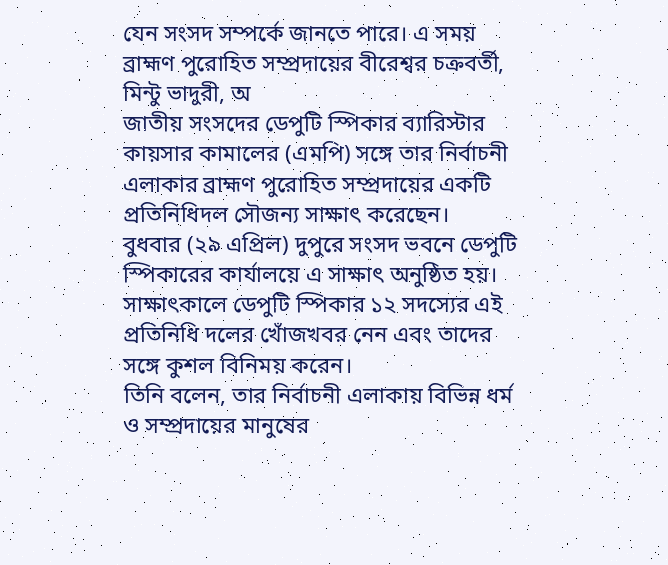যেন সংসদ সম্পর্কে জানতে পারে। এ সময় ব্রাহ্মণ পুরোহিত সম্প্রদায়ের বীরেশ্বর চক্রবর্তী, মিন্টু ভাদুরী, অ
জাতীয় সংসদের ডেপুটি স্পিকার ব্যারিস্টার কায়সার কামালের (এমপি) সঙ্গে তার নির্বাচনী এলাকার ব্রাহ্মণ পুরোহিত সম্প্রদায়ের একটি প্রতিনিধিদল সৌজন্য সাক্ষাৎ করেছেন।
বুধবার (২৯ এপ্রিল) দুপুরে সংসদ ভবনে ডেপুটি স্পিকারের কার্যালয়ে এ সাক্ষাৎ অনুষ্ঠিত হয়। সাক্ষাৎকালে ডেপুটি স্পিকার ১২ সদস্যের এই প্রতিনিধি দলের খোঁজখবর নেন এবং তাদের সঙ্গে কুশল বিনিময় করেন।
তিনি বলেন, তার নির্বাচনী এলাকায় বিভিন্ন ধর্ম ও সম্প্রদায়ের মানুষের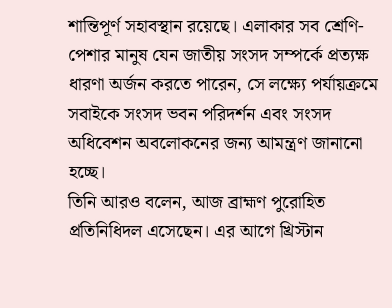শান্তিপূর্ণ সহাবস্থান রয়েছে। এলাকার সব শ্রেণি-পেশার মানুষ যেন জাতীয় সংসদ সম্পর্কে প্রত্যক্ষ ধারণা অর্জন করতে পারেন, সে লক্ষ্যে পর্যায়ক্রমে সবাইকে সংসদ ভবন পরিদর্শন এবং সংসদ অধিবেশন অবলোকনের জন্য আমন্ত্রণ জানানো হচ্ছে।
তিনি আরও বলেন, আজ ব্রাহ্মণ পুরোহিত প্রতিনিধিদল এসেছেন। এর আগে খ্রিস্টান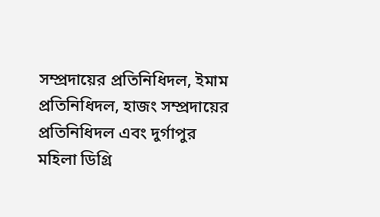সম্প্রদায়ের প্রতিনিধিদল, ইমাম প্রতিনিধিদল, হাজং সম্প্রদায়ের প্রতিনিধিদল এবং দুর্গাপুর মহিলা ডিগ্রি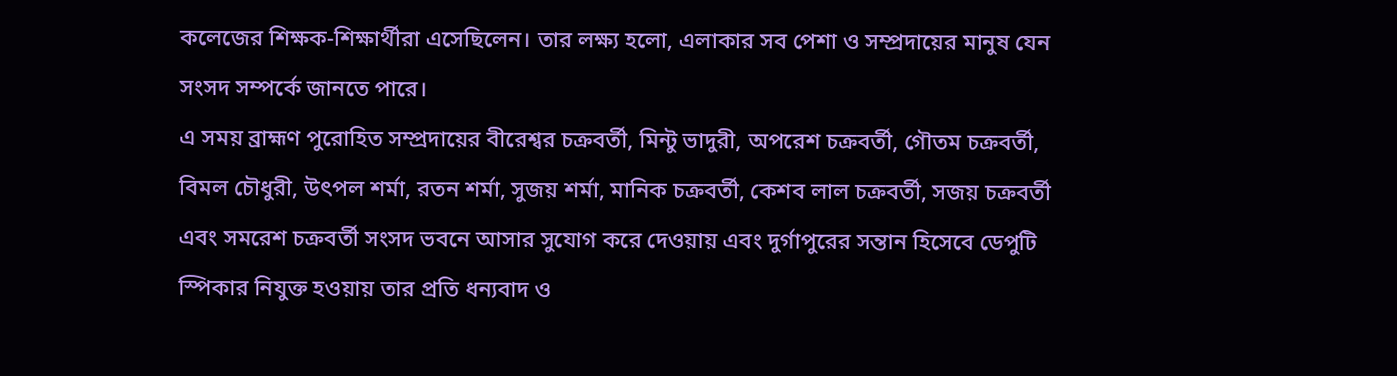কলেজের শিক্ষক-শিক্ষার্থীরা এসেছিলেন। তার লক্ষ্য হলো, এলাকার সব পেশা ও সম্প্রদায়ের মানুষ যেন সংসদ সম্পর্কে জানতে পারে।
এ সময় ব্রাহ্মণ পুরোহিত সম্প্রদায়ের বীরেশ্বর চক্রবর্তী, মিন্টু ভাদুরী, অপরেশ চক্রবর্তী, গৌতম চক্রবর্তী, বিমল চৌধুরী, উৎপল শর্মা, রতন শর্মা, সুজয় শর্মা, মানিক চক্রবর্তী, কেশব লাল চক্রবর্তী, সজয় চক্রবর্তী এবং সমরেশ চক্রবর্তী সংসদ ভবনে আসার সুযোগ করে দেওয়ায় এবং দুর্গাপুরের সন্তান হিসেবে ডেপুটি স্পিকার নিযুক্ত হওয়ায় তার প্রতি ধন্যবাদ ও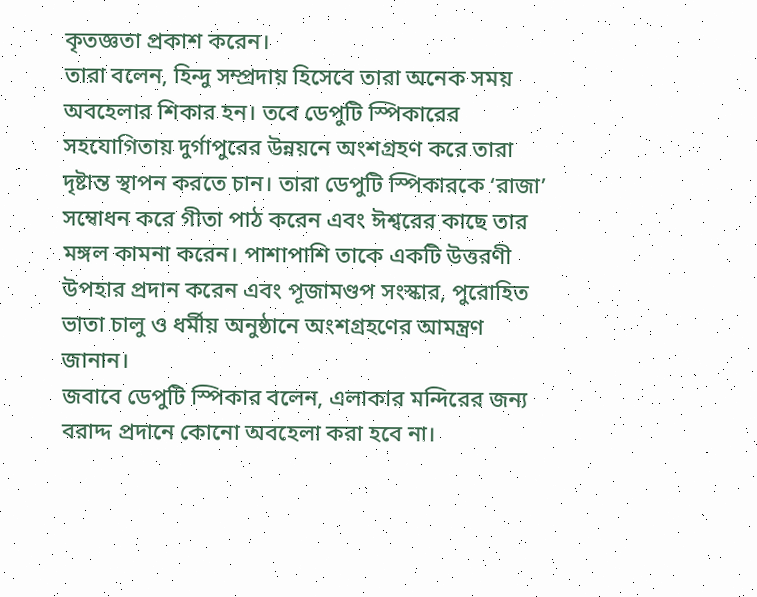কৃতজ্ঞতা প্রকাশ করেন।
তারা বলেন, হিন্দু সম্প্রদায় হিসেবে তারা অনেক সময় অবহেলার শিকার হন। তবে ডেপুটি স্পিকারের সহযোগিতায় দুর্গাপুরের উন্নয়নে অংশগ্রহণ করে তারা দৃষ্টান্ত স্থাপন করতে চান। তারা ডেপুটি স্পিকারকে ‘রাজা’ সম্বোধন করে গীতা পাঠ করেন এবং ঈশ্বরের কাছে তার মঙ্গল কামনা করেন। পাশাপাশি তাকে একটি উত্তরণী উপহার প্রদান করেন এবং পূজামণ্ডপ সংস্কার, পুরোহিত ভাতা চালু ও ধর্মীয় অনুষ্ঠানে অংশগ্রহণের আমন্ত্রণ জানান।
জবাবে ডেপুটি স্পিকার বলেন, এলাকার মন্দিরের জন্য বরাদ্দ প্রদানে কোনো অবহেলা করা হবে না।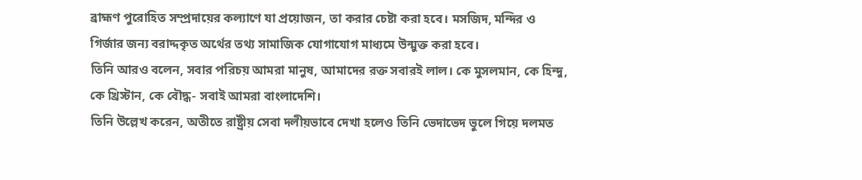ব্রাহ্মণ পুরোহিত সম্প্রদায়ের কল্যাণে যা প্রয়োজন, তা করার চেষ্টা করা হবে। মসজিদ, মন্দির ও গির্জার জন্য বরাদ্দকৃত অর্থের তথ্য সামাজিক যোগাযোগ মাধ্যমে উন্মুক্ত করা হবে।
তিনি আরও বলেন, সবার পরিচয় আমরা মানুষ, আমাদের রক্ত সবারই লাল। কে মুসলমান, কে হিন্দু, কে খ্রিস্টান, কে বৌদ্ধ- সবাই আমরা বাংলাদেশি।
তিনি উল্লেখ করেন, অতীতে রাষ্ট্রীয় সেবা দলীয়ভাবে দেখা হলেও তিনি ভেদাভেদ ভুলে গিয়ে দলমত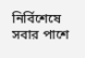নির্বিশেষে সবার পাশে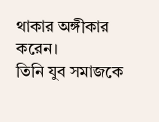থাকার অঙ্গীকার করেন।
তিনি যুব সমাজকে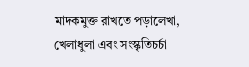মাদকমুক্ত রাখতে পড়ালেখা, খেলাধুলা এবং সংস্কৃতিচর্চা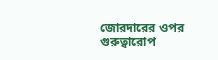জোরদারের ওপর গুরুত্বারোপ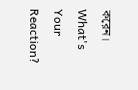করেন।
What's Your Reaction?